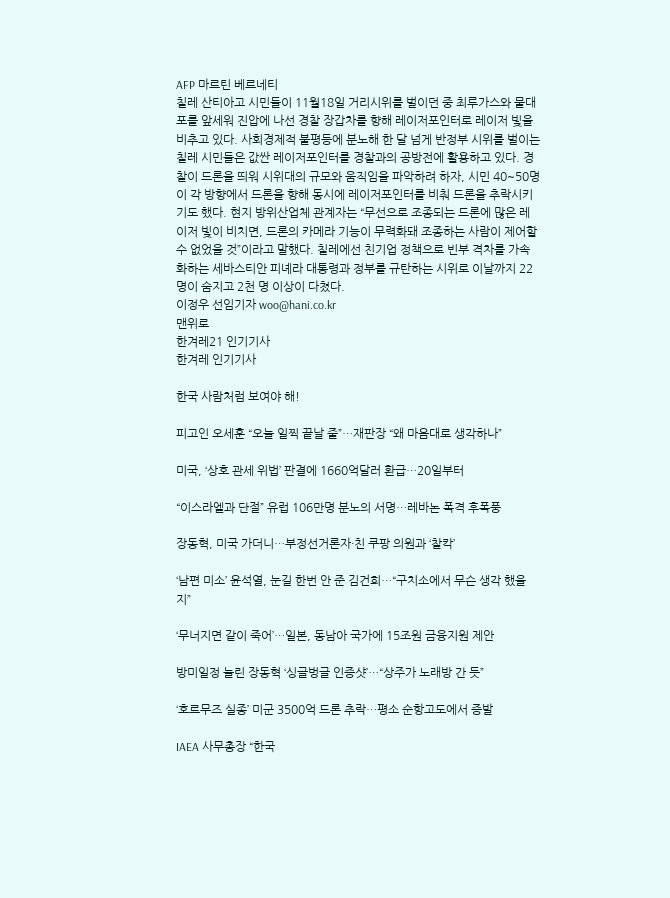AFP 마르틴 베르네티
칠레 산티아고 시민들이 11월18일 거리시위를 벌이던 중 최루가스와 물대포를 앞세워 진압에 나선 경찰 장갑차를 향해 레이저포인터로 레이저 빛을 비추고 있다. 사회경제적 불평등에 분노해 한 달 넘게 반정부 시위를 벌이는 칠레 시민들은 값싼 레이저포인터를 경찰과의 공방전에 활용하고 있다. 경찰이 드론을 띄워 시위대의 규모와 움직임을 파악하려 하자, 시민 40~50명이 각 방향에서 드론을 향해 동시에 레이저포인터를 비춰 드론을 추락시키기도 했다. 현지 방위산업체 관계자는 “무선으로 조종되는 드론에 많은 레이저 빛이 비치면, 드론의 카메라 기능이 무력화돼 조종하는 사람이 제어할 수 없었을 것”이라고 말했다. 칠레에선 친기업 정책으로 빈부 격차를 가속화하는 세바스티안 피녜라 대통령과 정부를 규탄하는 시위로 이날까지 22명이 숨지고 2천 명 이상이 다쳤다.
이정우 선임기자 woo@hani.co.kr
맨위로
한겨레21 인기기사
한겨레 인기기사

한국 사람처럼 보여야 해!

피고인 오세훈 “오늘 일찍 끝날 줄”…재판장 “왜 마음대로 생각하나”

미국, ‘상호 관세 위법’ 판결에 1660억달러 환급…20일부터

“이스라엘과 단절” 유럽 106만명 분노의 서명…레바논 폭격 후폭풍

장동혁, 미국 가더니…부정선거론자·친 쿠팡 의원과 ‘찰칵’

‘남편 미소’ 윤석열, 눈길 한번 안 준 김건희…“구치소에서 무슨 생각 했을지”

‘무너지면 같이 죽어’…일본, 동남아 국가에 15조원 금융지원 제안

방미일정 늘린 장동혁 ‘싱글벙글 인증샷’…“상주가 노래방 간 듯”

‘호르무즈 실종’ 미군 3500억 드론 추락…평소 순항고도에서 증발

IAEA 사무총장 “한국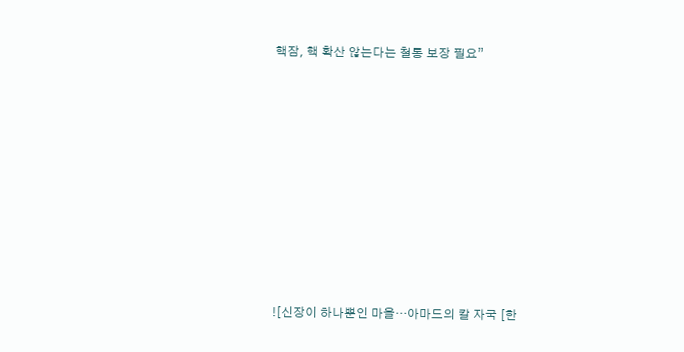핵잠, 핵 확산 않는다는 철통 보장 필요”














![신장이 하나뿐인 마을…아마드의 칼 자국 [한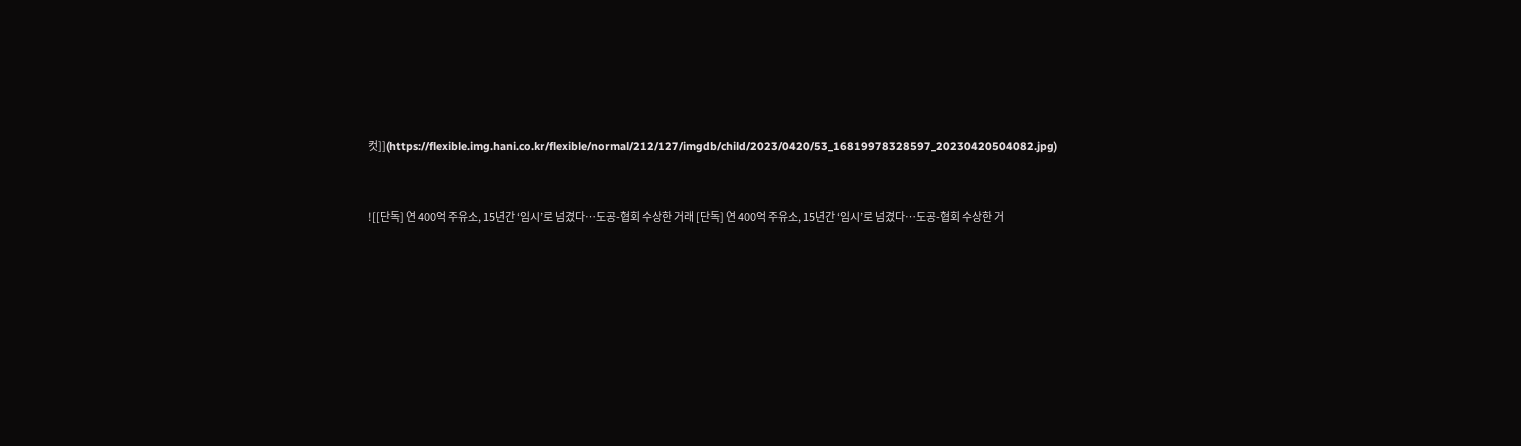컷]](https://flexible.img.hani.co.kr/flexible/normal/212/127/imgdb/child/2023/0420/53_16819978328597_20230420504082.jpg)


![[단독] 연 400억 주유소, 15년간 ‘임시’로 넘겼다…도공-협회 수상한 거래 [단독] 연 400억 주유소, 15년간 ‘임시’로 넘겼다…도공-협회 수상한 거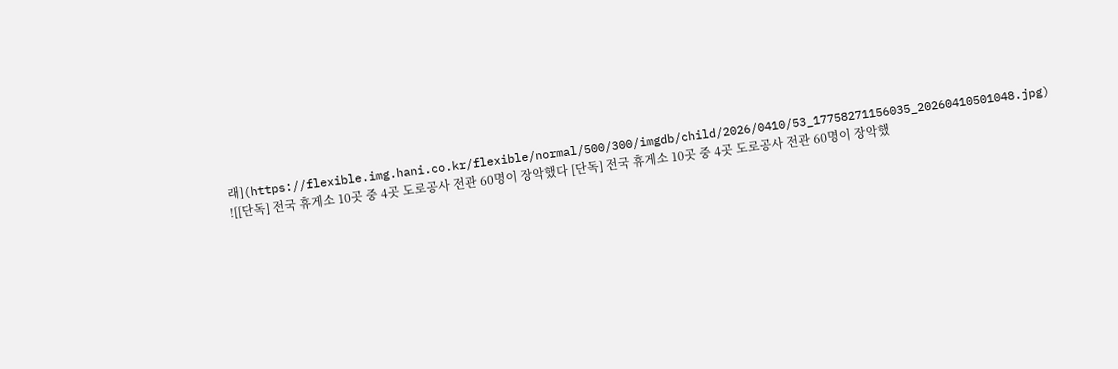래](https://flexible.img.hani.co.kr/flexible/normal/500/300/imgdb/child/2026/0410/53_17758271156035_20260410501048.jpg)
![[단독] 전국 휴게소 10곳 중 4곳 도로공사 전관 60명이 장악했다 [단독] 전국 휴게소 10곳 중 4곳 도로공사 전관 60명이 장악했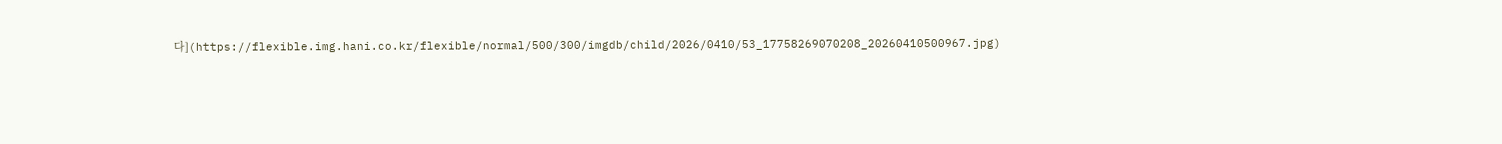다](https://flexible.img.hani.co.kr/flexible/normal/500/300/imgdb/child/2026/0410/53_17758269070208_20260410500967.jpg)